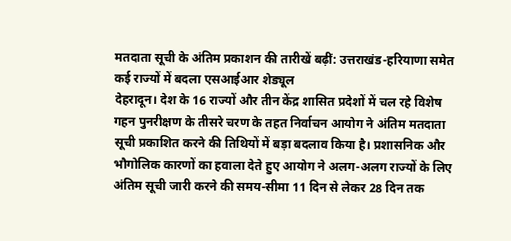मतदाता सूची के अंतिम प्रकाशन की तारीखें बढ़ीं: उत्तराखंड-हरियाणा समेत कई राज्यों में बदला एसआईआर शेड्यूल
देहरादून। देश के 16 राज्यों और तीन केंद्र शासित प्रदेशों में चल रहे विशेष गहन पुनरीक्षण के तीसरे चरण के तहत निर्वाचन आयोग ने अंतिम मतदाता सूची प्रकाशित करने की तिथियों में बड़ा बदलाव किया है। प्रशासनिक और भौगोलिक कारणों का हवाला देते हुए आयोग ने अलग-अलग राज्यों के लिए अंतिम सूची जारी करने की समय-सीमा 11 दिन से लेकर 28 दिन तक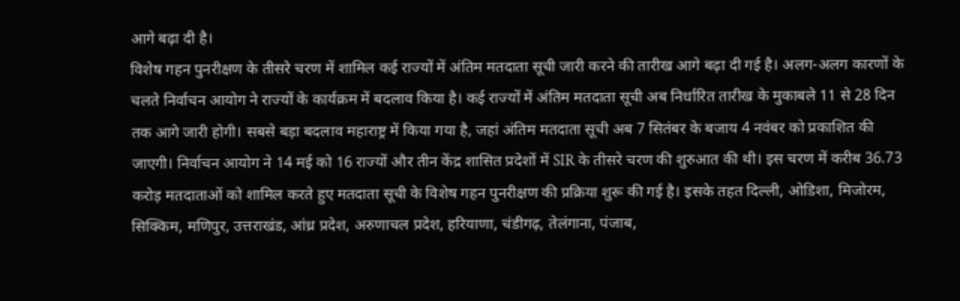आगे बढ़ा दी है।
विशेष गहन पुनरीक्षण के तीसरे चरण में शामिल कई राज्यों में अंतिम मतदाता सूची जारी करने की तारीख आगे बढ़ा दी गई है। अलग-अलग कारणों के चलते निर्वाचन आयोग ने राज्यों के कार्यक्रम में बदलाव किया है। कई राज्यों में अंतिम मतदाता सूची अब निर्धारित तारीख के मुकाबले 11 से 28 दिन तक आगे जारी होगी। सबसे बड़ा बदलाव महाराष्ट्र में किया गया है, जहां अंतिम मतदाता सूची अब 7 सितंबर के बजाय 4 नवंबर को प्रकाशित की जाएगी। निर्वाचन आयोग ने 14 मई को 16 राज्यों और तीन केंद्र शासित प्रदेशों में SIR के तीसरे चरण की शुरुआत की थी। इस चरण में करीब 36.73 करोड़ मतदाताओं को शामिल करते हुए मतदाता सूची के विशेष गहन पुनरीक्षण की प्रक्रिया शुरू की गई है। इसके तहत दिल्ली, ओडिशा, मिजोरम, सिक्किम, मणिपुर, उत्तराखंड, आंध्र प्रदेश, अरुणाचल प्रदेश, हरियाणा, चंडीगढ़, तेलंगाना, पंजाब,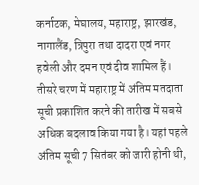कर्नाटक, मेघालय, महाराष्ट्र, झारखंड, नागालैंड, त्रिपुरा तथा दादरा एवं नगर हवेली और दमन एवं दीव शामिल हैं। तीसरे चरण में महाराष्ट्र में अंतिम मतदाता सूची प्रकाशित करने की तारीख में सबसे अधिक बदलाव किया गया है। यहां पहले अंतिम सूची 7 सितंबर को जारी होनी थी,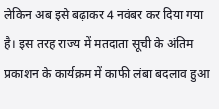लेकिन अब इसे बढ़ाकर 4 नवंबर कर दिया गया है। इस तरह राज्य में मतदाता सूची के अंतिम प्रकाशन के कार्यक्रम में काफी लंबा बदलाव हुआ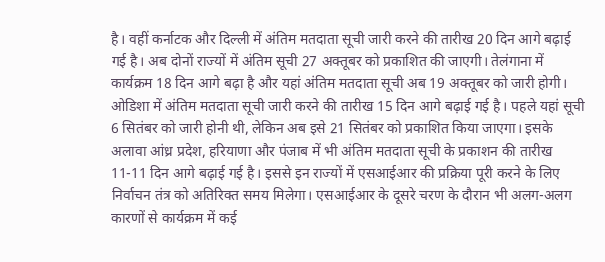है। वहीं कर्नाटक और दिल्ली में अंतिम मतदाता सूची जारी करने की तारीख 20 दिन आगे बढ़ाई गई है। अब दोनों राज्यों में अंतिम सूची 27 अक्तूबर को प्रकाशित की जाएगी। तेलंगाना में कार्यक्रम 18 दिन आगे बढ़ा है और यहां अंतिम मतदाता सूची अब 19 अक्तूबर को जारी होगी। ओडिशा में अंतिम मतदाता सूची जारी करने की तारीख 15 दिन आगे बढ़ाई गई है। पहले यहां सूची 6 सितंबर को जारी होनी थी, लेकिन अब इसे 21 सितंबर को प्रकाशित किया जाएगा। इसके अलावा आंध्र प्रदेश, हरियाणा और पंजाब में भी अंतिम मतदाता सूची के प्रकाशन की तारीख 11-11 दिन आगे बढ़ाई गई है। इससे इन राज्यों में एसआईआर की प्रक्रिया पूरी करने के लिए निर्वाचन तंत्र को अतिरिक्त समय मिलेगा। एसआईआर के दूसरे चरण के दौरान भी अलग-अलग कारणों से कार्यक्रम में कई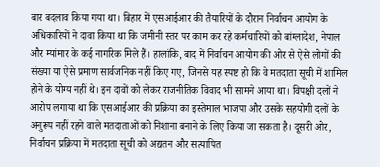बार बदलाव किया गया था। बिहार में एसआईआर की तैयारियों के दौरान निर्वाचन आयोग के अधिकारियों ने दावा किया था कि जमीनी स्तर पर काम कर रहे कर्मचारियों को बांग्लादेश, नेपाल और म्यांमार के कई नागरिक मिले हैं। हालांकि, बाद में निर्वाचन आयोग की ओर से ऐसे लोगों की संख्या या ऐसे प्रमाण सार्वजनिक नहीं किए गए, जिनसे यह स्पष्ट हो कि वे मतदाता सूची में शामिल होने के योग्य नहीं थे। इन दावों को लेकर राजनीतिक विवाद भी सामने आया था। विपक्षी दलों ने आरोप लगाया था कि एसआईआर की प्रक्रिया का इस्तेमाल भाजपा और उसके सहयोगी दलों के अनुरूप नहीं रहने वाले मतदाताओं को निशाना बनाने के लिए किया जा सकता है। दूसरी ओर, निर्वाचन प्रक्रिया में मतदाता सूची को अद्यतन और सत्यापित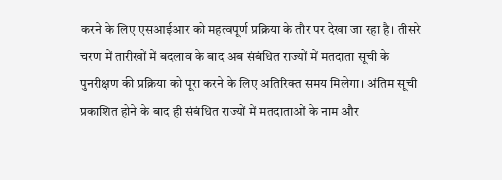करने के लिए एसआईआर को महत्वपूर्ण प्रक्रिया के तौर पर देखा जा रहा है। तीसरे चरण में तारीखों में बदलाव के बाद अब संबंधित राज्यों में मतदाता सूची के पुनरीक्षण की प्रक्रिया को पूरा करने के लिए अतिरिक्त समय मिलेगा। अंतिम सूची प्रकाशित होने के बाद ही संबंधित राज्यों में मतदाताओं के नाम और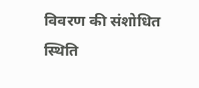विवरण की संशोधित स्थिति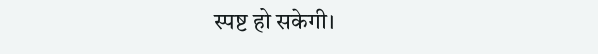स्पष्ट हो सकेगी।